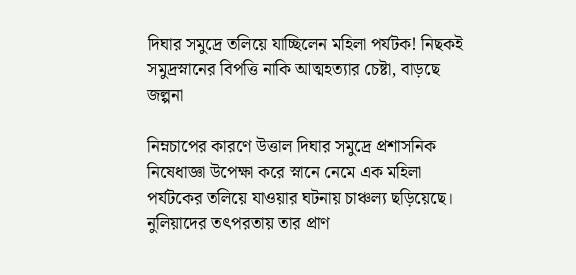দিঘার সমুদ্রে তলিয়ে যাচ্ছিলেন মহিলা পর্যটক! নিছকই সমুদ্রস্নানের বিপত্তি নাকি আত্মহত্যার চেষ্টা, বাড়ছে জল্পনা

নিম্নচাপের কারণে উত্তাল দিঘার সমুদ্রে প্রশাসনিক নিষেধাজ্ঞা উপেক্ষা করে স্নানে নেমে এক মহিলা পর্যটকের তলিয়ে যাওয়ার ঘটনায় চাঞ্চল্য ছড়িয়েছে। নুলিয়াদের তৎপরতায় তার প্রাণ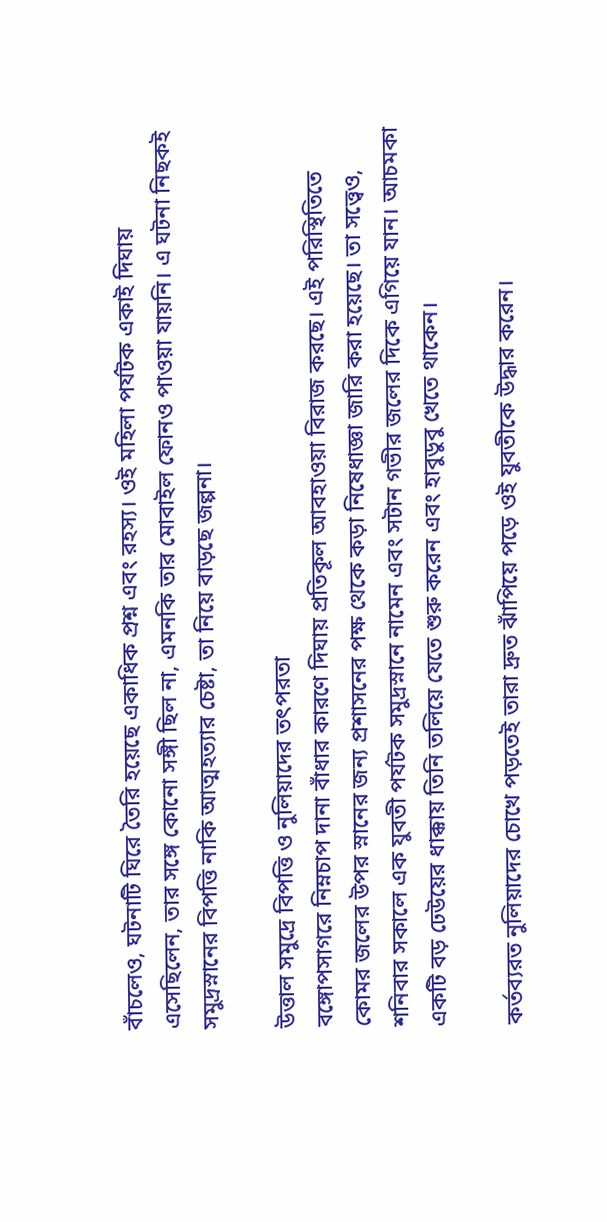বাঁচলেও, ঘটনাটি ঘিরে তৈরি হয়েছে একাধিক প্রশ্ন এবং রহস্য। ওই মহিলা পর্যটক একাই দিঘায় এসেছিলেন, তার সঙ্গে কোনো সঙ্গী ছিল না, এমনকি তার মোবাইল ফোনও পাওয়া যায়নি। এ ঘটনা নিছকই সমুদ্রস্নানের বিপত্তি নাকি আত্মহত্যার চেষ্টা, তা নিয়ে বাড়ছে জল্পনা।

উত্তাল সমুদ্রে বিপত্তি ও নুলিয়াদের তৎপরতা
বঙ্গোপসাগরে নিম্নচাপ দানা বাঁধার কারণে দিঘায় প্রতিকূল আবহাওয়া বিরাজ করছে। এই পরিস্থিতিতে কোমর জলের উপর স্নানের জন্য প্রশাসনের পক্ষ থেকে কড়া নিষেধাজ্ঞা জারি করা হয়েছে। তা সত্ত্বেও, শনিবার সকালে এক যুবতী পর্যটক সমুদ্রস্নানে নামেন এবং সটান গভীর জলের দিকে এগিয়ে যান। আচমকা একটি বড় ঢেউয়ের ধাক্কায় তিনি তলিয়ে যেতে শুরু করেন এবং হাবুডুবু খেতে থাকেন।

কর্তব্যরত নুলিয়াদের চোখে পড়তেই তারা দ্রুত ঝাঁপিয়ে পড়ে ওই যুবতীকে উদ্ধার করেন।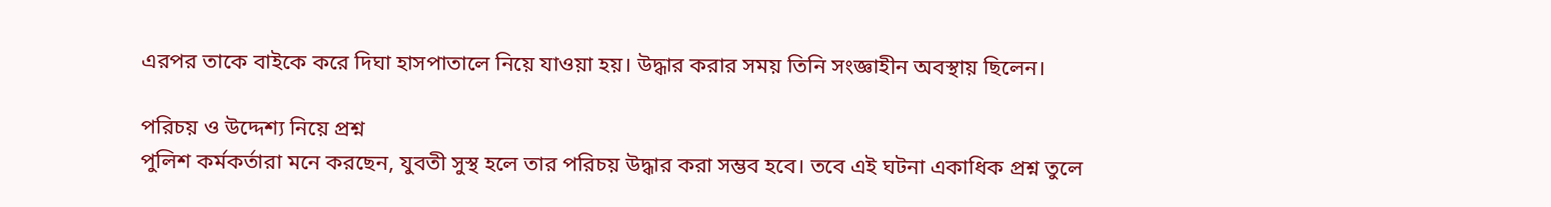এরপর তাকে বাইকে করে দিঘা হাসপাতালে নিয়ে যাওয়া হয়। উদ্ধার করার সময় তিনি সংজ্ঞাহীন অবস্থায় ছিলেন।

পরিচয় ও উদ্দেশ্য নিয়ে প্রশ্ন
পুলিশ কর্মকর্তারা মনে করছেন, যুবতী সুস্থ হলে তার পরিচয় উদ্ধার করা সম্ভব হবে। তবে এই ঘটনা একাধিক প্রশ্ন তুলে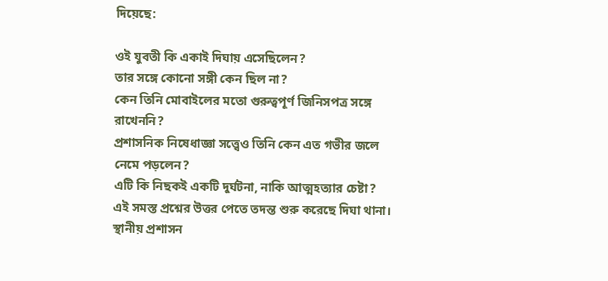দিয়েছে:

ওই যুবতী কি একাই দিঘায় এসেছিলেন?
তার সঙ্গে কোনো সঙ্গী কেন ছিল না?
কেন তিনি মোবাইলের মতো গুরুত্বপূর্ণ জিনিসপত্র সঙ্গে রাখেননি?
প্রশাসনিক নিষেধাজ্ঞা সত্ত্বেও তিনি কেন এত গভীর জলে নেমে পড়লেন?
এটি কি নিছকই একটি দুর্ঘটনা, নাকি আত্মহত্যার চেষ্টা?
এই সমস্ত প্রশ্নের উত্তর পেতে তদন্ত শুরু করেছে দিঘা থানা। স্থানীয় প্রশাসন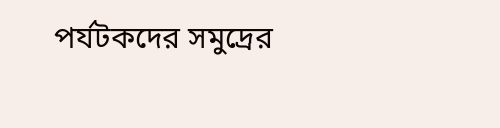পর্যটকদের সমুদ্রের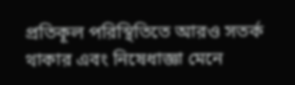প্রতিকূল পরিস্থিতিতে আরও সতর্ক থাকার এবং নিষেধাজ্ঞা মেনে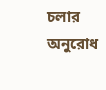চলার অনুরোধ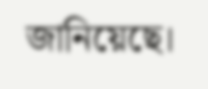জানিয়েছে।